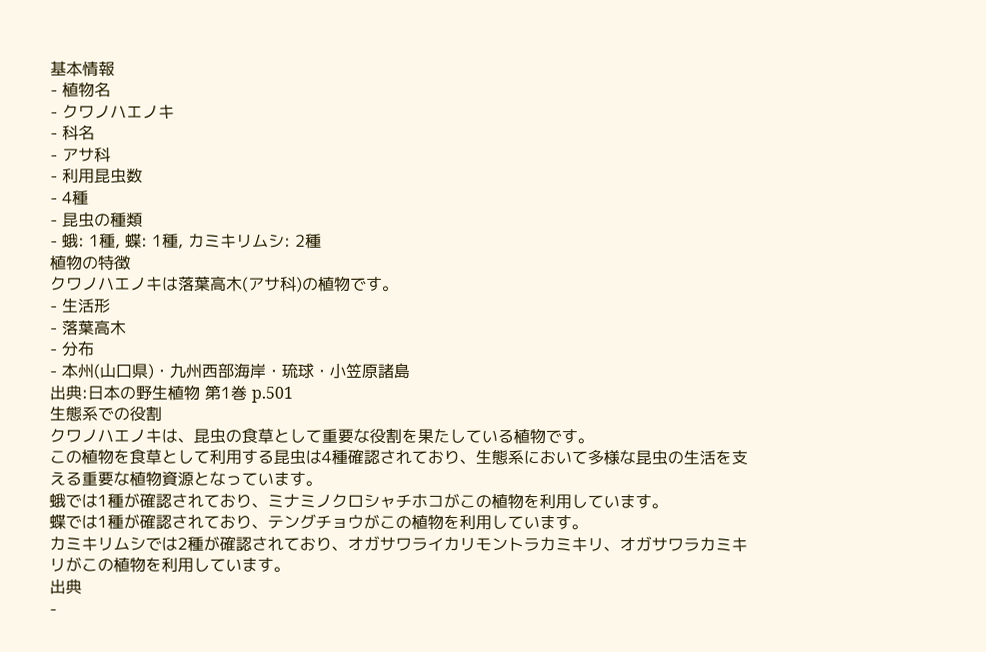基本情報
- 植物名
- クワノハエノキ
- 科名
- アサ科
- 利用昆虫数
- 4種
- 昆虫の種類
- 蛾: 1種, 蝶: 1種, カミキリムシ: 2種
植物の特徴
クワノハエノキは落葉高木(アサ科)の植物です。
- 生活形
- 落葉高木
- 分布
- 本州(山口県)・九州西部海岸・琉球・小笠原諸島
出典:日本の野生植物 第1巻 p.501
生態系での役割
クワノハエノキは、昆虫の食草として重要な役割を果たしている植物です。
この植物を食草として利用する昆虫は4種確認されており、生態系において多様な昆虫の生活を支える重要な植物資源となっています。
蛾では1種が確認されており、ミナミノクロシャチホコがこの植物を利用しています。
蝶では1種が確認されており、テングチョウがこの植物を利用しています。
カミキリムシでは2種が確認されており、オガサワライカリモントラカミキリ、オガサワラカミキリがこの植物を利用しています。
出典
-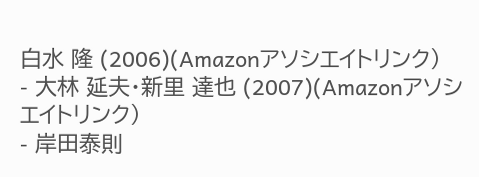白水 隆 (2006)(Amazonアソシエイトリンク)
- 大林 延夫・新里 達也 (2007)(Amazonアソシエイトリンク)
- 岸田泰則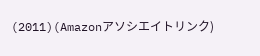(2011)(Amazonアソシエイトリンク)